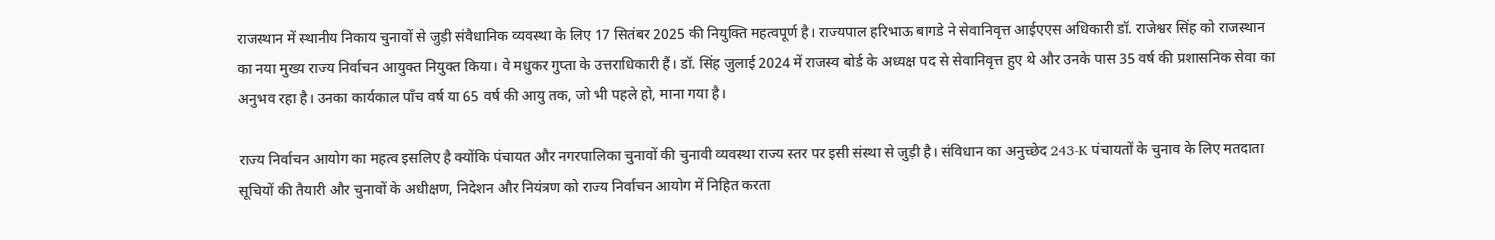राजस्थान में स्थानीय निकाय चुनावों से जुड़ी संवैधानिक व्यवस्था के लिए 17 सितंबर 2025 की नियुक्ति महत्वपूर्ण है। राज्यपाल हरिभाऊ बागडे ने सेवानिवृत्त आईएएस अधिकारी डॉ. राजेश्वर सिंह को राजस्थान का नया मुख्य राज्य निर्वाचन आयुक्त नियुक्त किया। वे मधुकर गुप्ता के उत्तराधिकारी हैं। डॉ. सिंह जुलाई 2024 में राजस्व बोर्ड के अध्यक्ष पद से सेवानिवृत्त हुए थे और उनके पास 35 वर्ष की प्रशासनिक सेवा का अनुभव रहा है। उनका कार्यकाल पाँच वर्ष या 65 वर्ष की आयु तक, जो भी पहले हो, माना गया है।

राज्य निर्वाचन आयोग का महत्व इसलिए है क्योंकि पंचायत और नगरपालिका चुनावों की चुनावी व्यवस्था राज्य स्तर पर इसी संस्था से जुड़ी है। संविधान का अनुच्छेद 243-K पंचायतों के चुनाव के लिए मतदाता सूचियों की तैयारी और चुनावों के अधीक्षण, निदेशन और नियंत्रण को राज्य निर्वाचन आयोग में निहित करता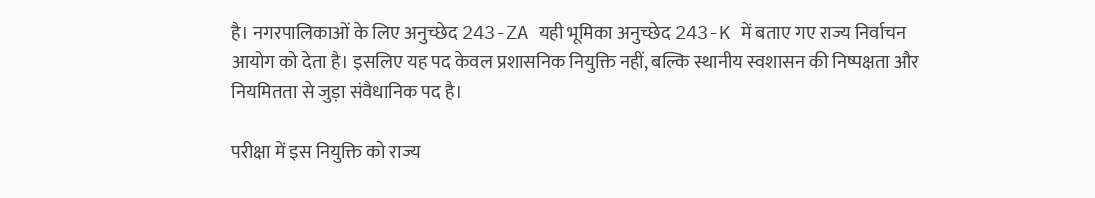है। नगरपालिकाओं के लिए अनुच्छेद 243-ZA यही भूमिका अनुच्छेद 243-K में बताए गए राज्य निर्वाचन आयोग को देता है। इसलिए यह पद केवल प्रशासनिक नियुक्ति नहीं, बल्कि स्थानीय स्वशासन की निष्पक्षता और नियमितता से जुड़ा संवैधानिक पद है।

परीक्षा में इस नियुक्ति को राज्य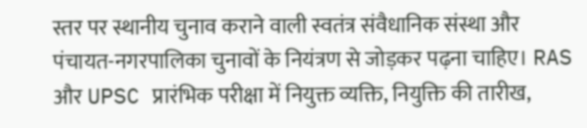स्तर पर स्थानीय चुनाव कराने वाली स्वतंत्र संवैधानिक संस्था और पंचायत-नगरपालिका चुनावों के नियंत्रण से जोड़कर पढ़ना चाहिए। RAS और UPSC प्रारंभिक परीक्षा में नियुक्त व्यक्ति, नियुक्ति की तारीख,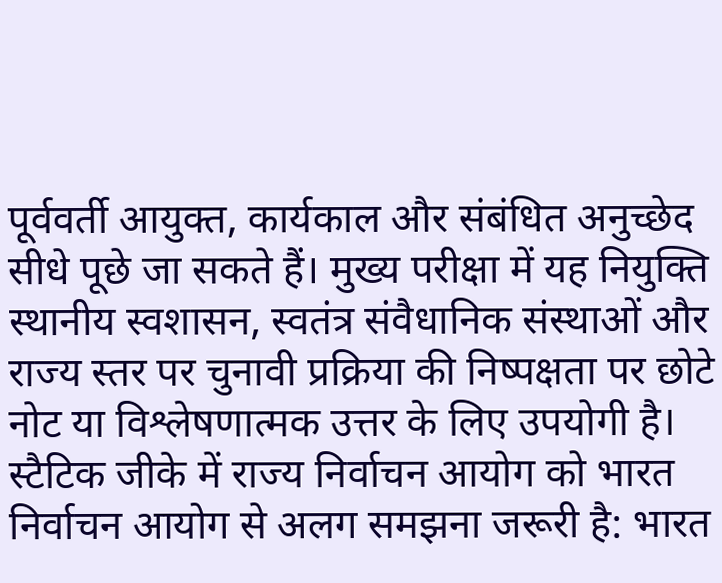पूर्ववर्ती आयुक्त, कार्यकाल और संबंधित अनुच्छेद सीधे पूछे जा सकते हैं। मुख्य परीक्षा में यह नियुक्ति स्थानीय स्वशासन, स्वतंत्र संवैधानिक संस्थाओं और राज्य स्तर पर चुनावी प्रक्रिया की निष्पक्षता पर छोटे नोट या विश्लेषणात्मक उत्तर के लिए उपयोगी है। स्टैटिक जीके में राज्य निर्वाचन आयोग को भारत निर्वाचन आयोग से अलग समझना जरूरी है: भारत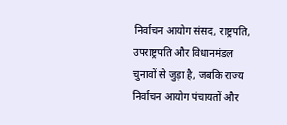निर्वाचन आयोग संसद, राष्ट्रपति, उपराष्ट्रपति और विधानमंडल चुनावों से जुड़ा है, जबकि राज्य निर्वाचन आयोग पंचायतों और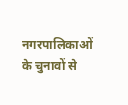नगरपालिकाओं के चुनावों से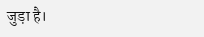जुड़ा है।